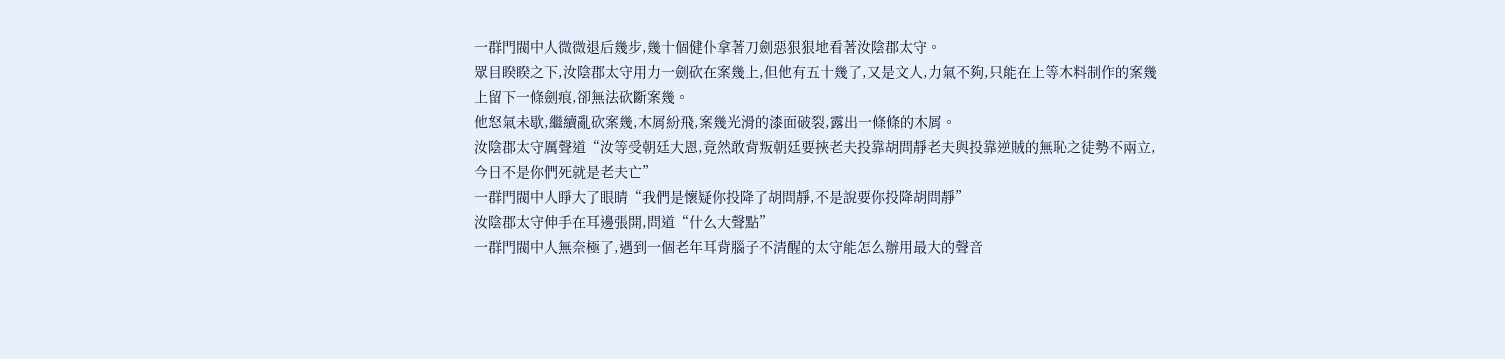一群門閥中人微微退后幾步,幾十個健仆拿著刀劍惡狠狠地看著汝陰郡太守。
眾目睽睽之下,汝陰郡太守用力一劍砍在案幾上,但他有五十幾了,又是文人,力氣不夠,只能在上等木料制作的案幾上留下一條劍痕,卻無法砍斷案幾。
他怒氣未歇,繼續亂砍案幾,木屑紛飛,案幾光滑的漆面破裂,露出一條條的木屑。
汝陰郡太守厲聲道“汝等受朝廷大恩,竟然敢背叛朝廷要挾老夫投靠胡問靜老夫與投靠逆賊的無恥之徒勢不兩立,今日不是你們死就是老夫亡”
一群門閥中人睜大了眼睛“我們是懷疑你投降了胡問靜,不是說要你投降胡問靜”
汝陰郡太守伸手在耳邊張開,問道“什么大聲點”
一群門閥中人無奈極了,遇到一個老年耳背腦子不清醒的太守能怎么辦用最大的聲音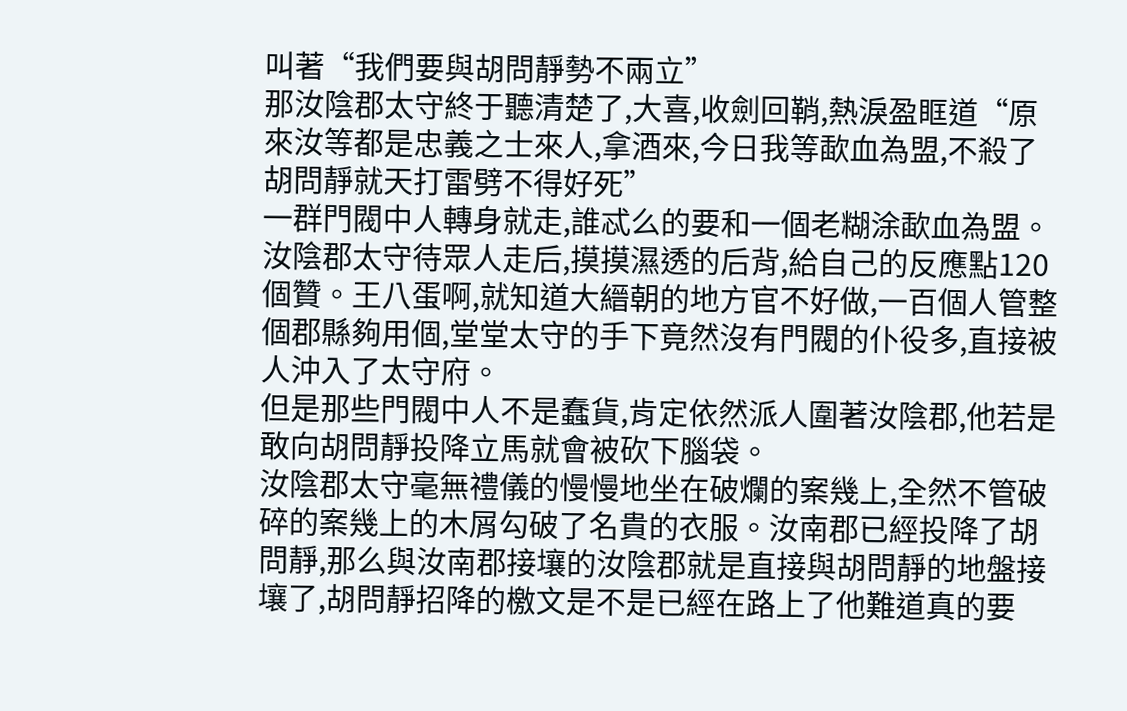叫著“我們要與胡問靜勢不兩立”
那汝陰郡太守終于聽清楚了,大喜,收劍回鞘,熱淚盈眶道“原來汝等都是忠義之士來人,拿酒來,今日我等歃血為盟,不殺了胡問靜就天打雷劈不得好死”
一群門閥中人轉身就走,誰忒么的要和一個老糊涂歃血為盟。
汝陰郡太守待眾人走后,摸摸濕透的后背,給自己的反應點120個贊。王八蛋啊,就知道大縉朝的地方官不好做,一百個人管整個郡縣夠用個,堂堂太守的手下竟然沒有門閥的仆役多,直接被人沖入了太守府。
但是那些門閥中人不是蠢貨,肯定依然派人圍著汝陰郡,他若是敢向胡問靜投降立馬就會被砍下腦袋。
汝陰郡太守毫無禮儀的慢慢地坐在破爛的案幾上,全然不管破碎的案幾上的木屑勾破了名貴的衣服。汝南郡已經投降了胡問靜,那么與汝南郡接壤的汝陰郡就是直接與胡問靜的地盤接壤了,胡問靜招降的檄文是不是已經在路上了他難道真的要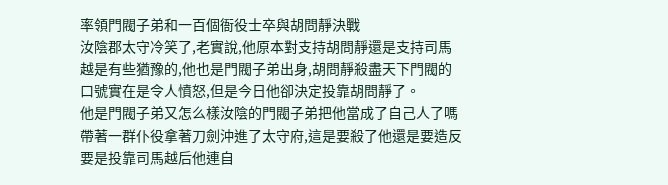率領門閥子弟和一百個衙役士卒與胡問靜決戰
汝陰郡太守冷笑了,老實說,他原本對支持胡問靜還是支持司馬越是有些猶豫的,他也是門閥子弟出身,胡問靜殺盡天下門閥的口號實在是令人憤怒,但是今日他卻決定投靠胡問靜了。
他是門閥子弟又怎么樣汝陰的門閥子弟把他當成了自己人了嗎帶著一群仆役拿著刀劍沖進了太守府,這是要殺了他還是要造反要是投靠司馬越后他連自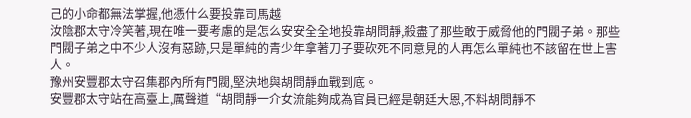己的小命都無法掌握,他憑什么要投靠司馬越
汝陰郡太守冷笑著,現在唯一要考慮的是怎么安安全全地投靠胡問靜,殺盡了那些敢于威脅他的門閥子弟。那些門閥子弟之中不少人沒有惡跡,只是單純的青少年拿著刀子要砍死不同意見的人再怎么單純也不該留在世上害人。
豫州安豐郡太守召集郡內所有門閥,堅決地與胡問靜血戰到底。
安豐郡太守站在高臺上,厲聲道“胡問靜一介女流能夠成為官員已經是朝廷大恩,不料胡問靜不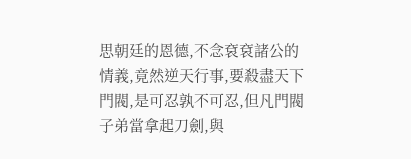思朝廷的恩德,不念袞袞諸公的情義,竟然逆天行事,要殺盡天下門閥,是可忍孰不可忍,但凡門閥子弟當拿起刀劍,與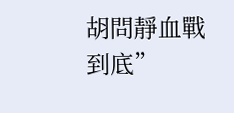胡問靜血戰到底”